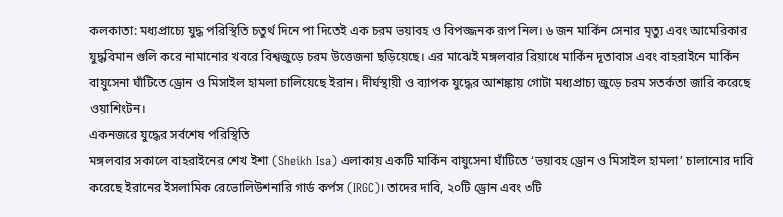কলকাতা: মধ্যপ্রাচ্যে যুদ্ধ পরিস্থিতি চতুর্থ দিনে পা দিতেই এক চরম ভয়াবহ ও বিপজ্জনক রূপ নিল। ৬ জন মার্কিন সেনার মৃত্যু এবং আমেরিকার যুদ্ধবিমান গুলি করে নামানোর খবরে বিশ্বজুড়ে চরম উত্তেজনা ছড়িয়েছে। এর মাঝেই মঙ্গলবার রিয়াধে মার্কিন দূতাবাস এবং বাহরাইনে মার্কিন বায়ুসেনা ঘাঁটিতে ড্রোন ও মিসাইল হামলা চালিয়েছে ইরান। দীর্ঘস্থায়ী ও ব্যাপক যুদ্ধের আশঙ্কায় গোটা মধ্যপ্রাচ্য জুড়ে চরম সতর্কতা জারি করেছে ওয়াশিংটন।
একনজরে যুদ্ধের সর্বশেষ পরিস্থিতি
মঙ্গলবার সকালে বাহরাইনের শেখ ইশা (Sheikh Isa) এলাকায় একটি মার্কিন বায়ুসেনা ঘাঁটিতে ‘ভয়াবহ ড্রোন ও মিসাইল হামলা’ চালানোর দাবি করেছে ইরানের ইসলামিক রেভোলিউশনারি গার্ড কর্পস (IRGC)। তাদের দাবি, ২০টি ড্রোন এবং ৩টি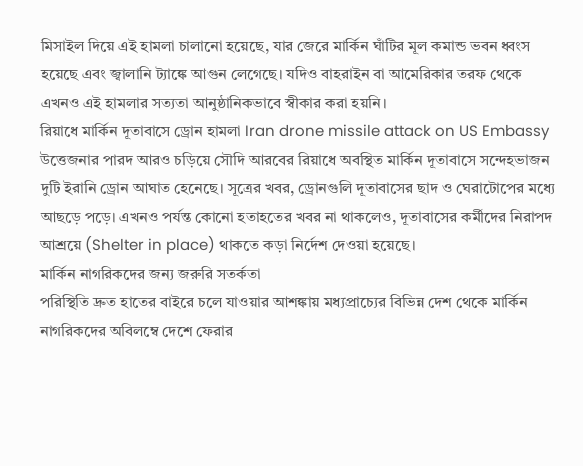মিসাইল দিয়ে এই হামলা চালানো হয়েছে, যার জেরে মার্কিন ঘাঁটির মূল কমান্ড ভবন ধ্বংস হয়েছে এবং জ্বালানি ট্যাঙ্কে আগুন লেগেছে। যদিও বাহরাইন বা আমেরিকার তরফ থেকে এখনও এই হামলার সত্যতা আনুষ্ঠানিকভাবে স্বীকার করা হয়নি।
রিয়াধে মার্কিন দূতাবাসে ড্রোন হামলা Iran drone missile attack on US Embassy
উত্তেজনার পারদ আরও চড়িয়ে সৌদি আরবের রিয়াধে অবস্থিত মার্কিন দূতাবাসে সন্দেহভাজন দুটি ইরানি ড্রোন আঘাত হেনেছে। সূত্রের খবর, ড্রোনগুলি দূতাবাসের ছাদ ও ঘেরাটোপের মধ্যে আছড়ে পড়ে। এখনও পর্যন্ত কোনো হতাহতের খবর না থাকলেও, দূতাবাসের কর্মীদের নিরাপদ আশ্রয়ে (Shelter in place) থাকতে কড়া নির্দেশ দেওয়া হয়েছে।
মার্কিন নাগরিকদের জন্য জরুরি সতর্কতা
পরিস্থিতি দ্রুত হাতের বাইরে চলে যাওয়ার আশঙ্কায় মধ্যপ্রাচ্যের বিভিন্ন দেশ থেকে মার্কিন নাগরিকদের অবিলম্বে দেশে ফেরার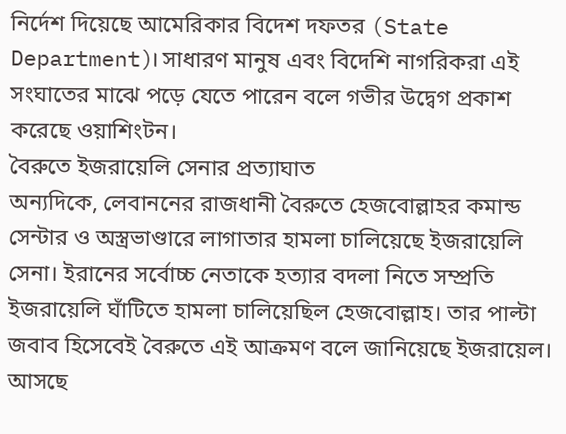নির্দেশ দিয়েছে আমেরিকার বিদেশ দফতর (State Department)। সাধারণ মানুষ এবং বিদেশি নাগরিকরা এই সংঘাতের মাঝে পড়ে যেতে পারেন বলে গভীর উদ্বেগ প্রকাশ করেছে ওয়াশিংটন।
বৈরুতে ইজরায়েলি সেনার প্রত্যাঘাত
অন্যদিকে, লেবাননের রাজধানী বৈরুতে হেজবোল্লাহর কমান্ড সেন্টার ও অস্ত্রভাণ্ডারে লাগাতার হামলা চালিয়েছে ইজরায়েলি সেনা। ইরানের সর্বোচ্চ নেতাকে হত্যার বদলা নিতে সম্প্রতি ইজরায়েলি ঘাঁটিতে হামলা চালিয়েছিল হেজবোল্লাহ। তার পাল্টা জবাব হিসেবেই বৈরুতে এই আক্রমণ বলে জানিয়েছে ইজরায়েল।
আসছে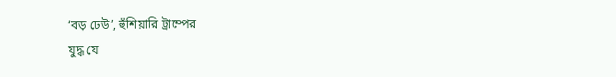‘বড় ঢেউ’, হুঁশিয়ারি ট্রাম্পের
যুদ্ধ যে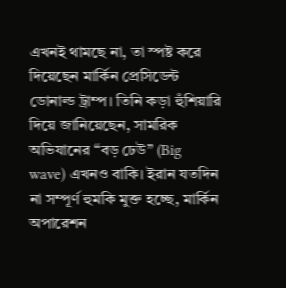এখনই থামছে না, তা স্পষ্ট করে দিয়েছেন মার্কিন প্রেসিডেন্ট ডোনাল্ড ট্রাম্প। তিনি কড়া হুঁশিয়ারি দিয়ে জানিয়েছেন, সামরিক অভিযানের “বড় ঢেউ” (Big wave) এখনও বাকি। ইরান যতদিন না সম্পূর্ণ হুমকি মুক্ত হচ্ছে, মার্কিন অপারেশন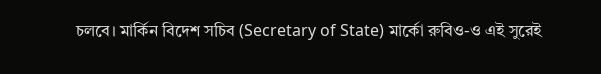চলবে। মার্কিন বিদেশ সচিব (Secretary of State) মার্কো রুবিও-ও এই সুরেই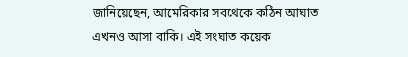জানিয়েছেন, আমেরিকার সবথেকে কঠিন আঘাত এখনও আসা বাকি। এই সংঘাত কয়েক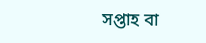সপ্তাহ বা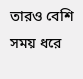তারও বেশি সময় ধরে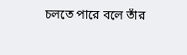চলতে পারে বলে তাঁর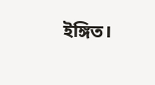ইঙ্গিত।